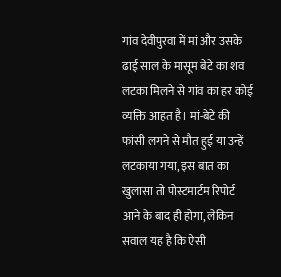गांव देवीपुरवा में मां और उसके ढाई साल के मासूम बेटे का शव लटका मिलने से गांव का हर कोई व्यक्ति आहत है। मां-बेटे की फांसी लगने से मौत हुई या उन्हें लटकाया गया, इस बात का खुलासा तो पोस्टमार्टम रिपोर्ट आने के बाद ही होगा, लेकिन सवाल यह है कि ऐसी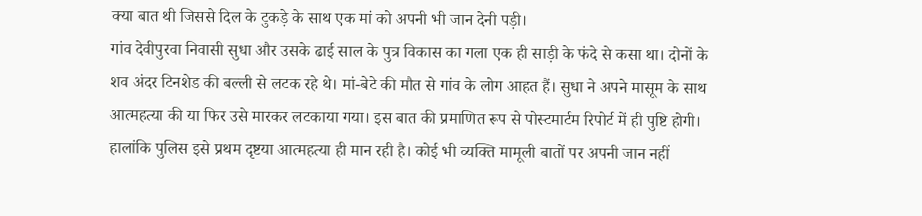क्या बात थी जिससे दिल के टुकड़े के साथ एक मां को अपनी भी जान देनी पड़ी।
गांव देवीपुरवा निवासी सुधा और उसके ढाई साल के पुत्र विकास का गला एक ही साड़ी के फंदे से कसा था। दोनों के शव अंदर टिनशेड की बल्ली से लटक रहे थे। मां-बेटे की मौत से गांव के लोग आहत हैं। सुधा ने अपने मासूम के साथ आत्महत्या की या फिर उसे मारकर लटकाया गया। इस बात की प्रमाणित रूप से पोस्टमार्टम रिपोर्ट में ही पुष्टि होगी। हालांकि पुलिस इसे प्रथम दृष्टया आत्महत्या ही मान रही है। कोई भी व्यक्ति मामूली बातों पर अपनी जान नहीं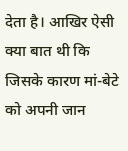देता है। आखिर ऐसी क्या बात थी कि जिसके कारण मां-बेटे को अपनी जान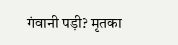गंवानी पड़ी? मृतका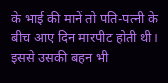के भाई की मानें तो पति-पत्नी के बीच आए दिन मारपीट होती थी। इससे उसकी बहन भी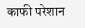काफी परेशान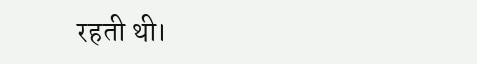रहती थी।